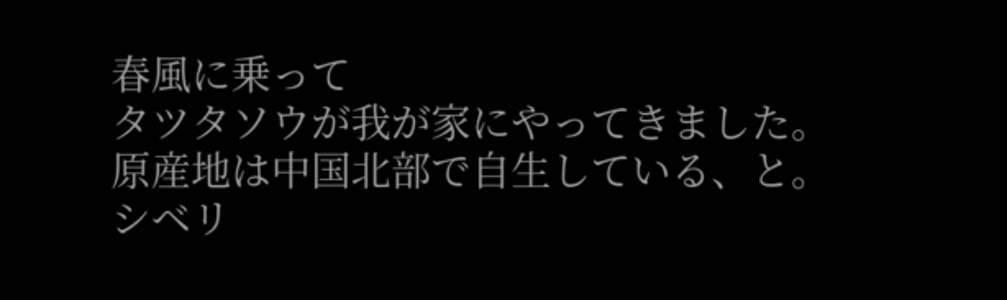春風に乗って
タツタソウが我が家にやってきました。
原産地は中国北部で自生している、と。
シベリ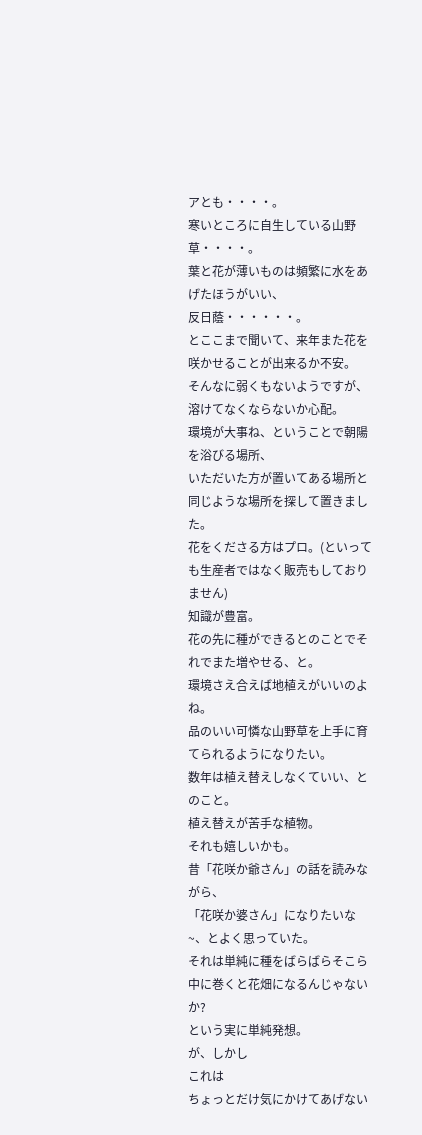アとも・・・・。
寒いところに自生している山野草・・・・。
葉と花が薄いものは頻繁に水をあげたほうがいい、
反日蔭・・・・・・。
とここまで聞いて、来年また花を咲かせることが出来るか不安。
そんなに弱くもないようですが、
溶けてなくならないか心配。
環境が大事ね、ということで朝陽を浴びる場所、
いただいた方が置いてある場所と同じような場所を探して置きました。
花をくださる方はプロ。(といっても生産者ではなく販売もしておりません)
知識が豊富。
花の先に種ができるとのことでそれでまた増やせる、と。
環境さえ合えば地植えがいいのよね。
品のいい可憐な山野草を上手に育てられるようになりたい。
数年は植え替えしなくていい、とのこと。
植え替えが苦手な植物。
それも嬉しいかも。
昔「花咲か爺さん」の話を読みながら、
「花咲か婆さん」になりたいな~、とよく思っていた。
それは単純に種をばらばらそこら中に巻くと花畑になるんじゃないか?
という実に単純発想。
が、しかし
これは
ちょっとだけ気にかけてあげない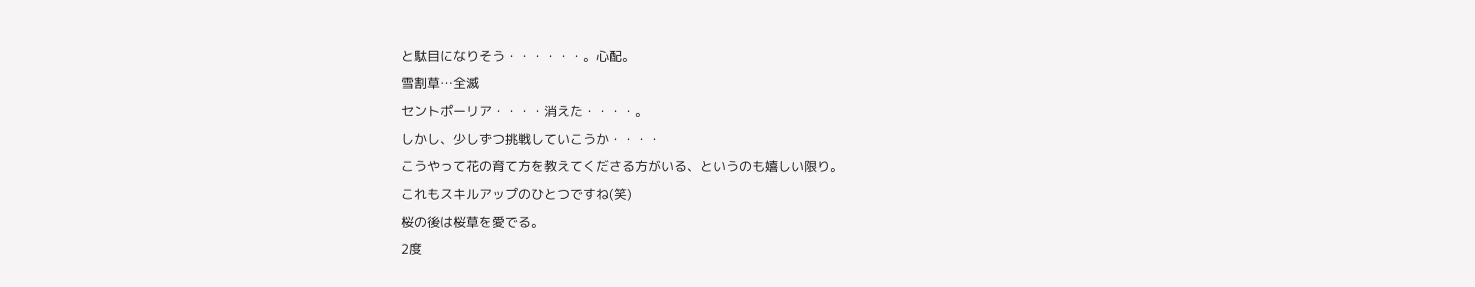と駄目になりそう・・・・・・。心配。
雪割草…全滅
セントポーリア・・・・消えた・・・・。
しかし、少しずつ挑戦していこうか・・・・
こうやって花の育て方を教えてくださる方がいる、というのも嬉しい限り。
これもスキルアップのひとつですね(笑)
桜の後は桜草を愛でる。
2度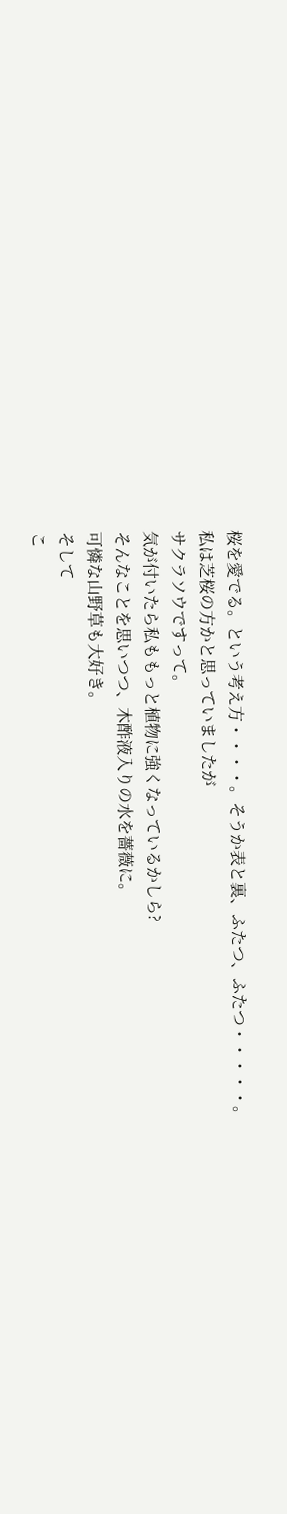桜を愛でる。という考え方・・・・。そうか表と裏、ふたつ、ふたつ・・・・・。
私は芝桜の方かと思っていましたが
サクラソウですって。
気が付いたら私ももっと植物に強くなっているかしら?
そんなことを思いつつ、木酢液入りの水を薔薇に。
可憐な山野草も大好き。
そして
こ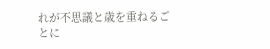れが不思議と歳を重ねるごとに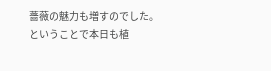薔薇の魅力も増すのでした。
ということで本日も植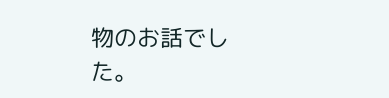物のお話でした。